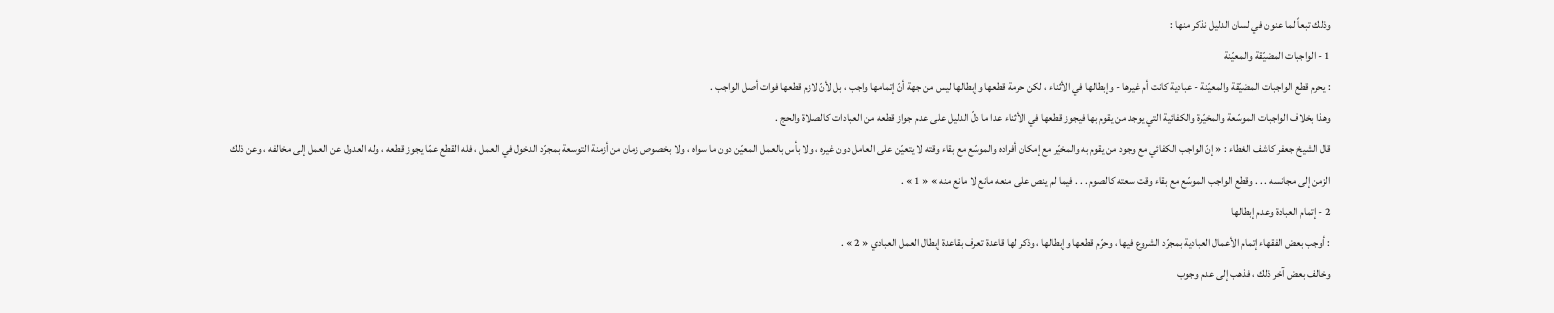وذلك تبعاً لما عنون في لسان الدليل نذكر منها :
1 - الواجبات المضيّقة والمعيّنة
: يحرم قطع الواجبات المضيّقة والمعيّنة - عبادية كانت أم غيرها - وإبطالها في الأثناء ، لكن حرمة قطعها وإبطالها ليس من جهة أنّ إتمامها واجب ، بل لأنّ لازم قطعها فوات أصل الواجب .
وهذا بخلاف الواجبات الموسّعة والمخيّرة والكفائية التي يوجد من يقوم بها فيجوز قطعها في الأثناء عدا ما دلّ الدليل على عدم جواز قطعه من العبادات كالصلاة والحج .
قال الشيخ جعفر كاشف الغطاء : « إنّ الواجب الكفائي مع وجود من يقوم به والمخيّر مع إمكان أفراده والموسّع مع بقاء وقته لا يتعيّن على العامل دون غيره ، ولا بأس بالعمل المعيّن دون ما سواه ، ولا بخصوص زمان من أزمنة التوسعة بمجرّد الدخول في العمل ، فله القطع عمّا يجوز قطعه ، وله العدول عن العمل إلى مخالفه ، وعن ذلك الزمن إلى مجانسه . . . وقطع الواجب الموسّع مع بقاء وقت سعته كالصوم . . . فيما لم ينص على منعه مانع لا مانع منه » « 1 » .
2 - إتمام العبادة وعدم إبطالها
: أوجب بعض الفقهاء إتمام الأعمال العبادية بمجرّد الشروع فيها ، وحرّم قطعها وإبطالها ، وذكر لها قاعدة تعرف بقاعدة إبطال العمل العبادي « 2 » .
وخالف بعض آخر ذلك ، فذهب إلى عدم وجوب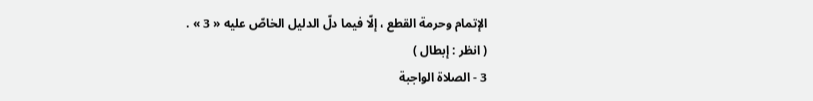الإتمام وحرمة القطع ، إلّا فيما دلّ الدليل الخاصّ عليه « 3 » .
( انظر : إبطال )
3 - الصلاة الواجبة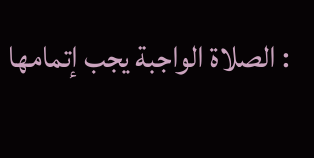: الصلاة الواجبة يجب إتمامها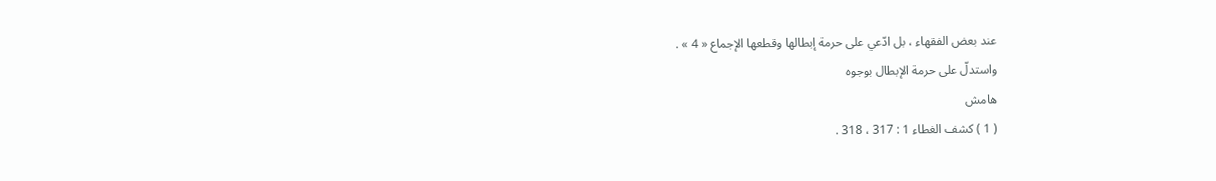عند بعض الفقهاء ، بل ادّعي على حرمة إبطالها وقطعها الإجماع « 4 » .
واستدلّ على حرمة الإبطال بوجوه
هامش
( 1 ) كشف الغطاء 1 : 317 ، 318 .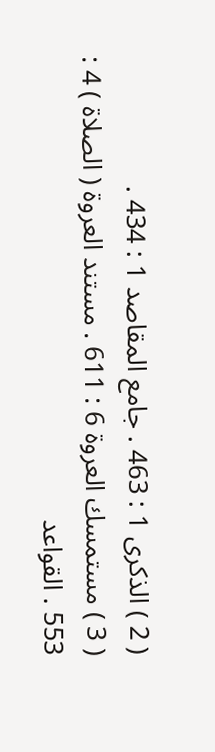( 2 ) الذكرى 1 : 463 . جامع المقاصد 1 : 434 .
( 3 ) مستمسك العروة 6 : 611 . مستند العروة ( الصلاة ) 4 : 553 . القواعد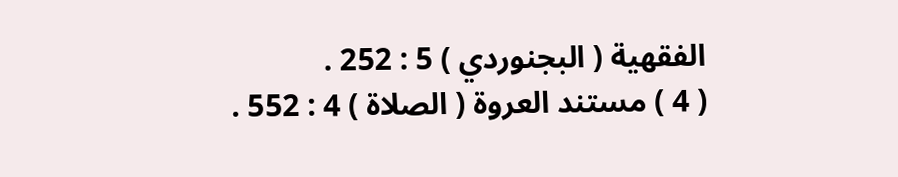الفقهية ( البجنوردي ) 5 : 252 .
( 4 ) مستند العروة ( الصلاة ) 4 : 552 .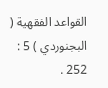القواعد الفقهية ( البجنوردي ) 5 : 252 .